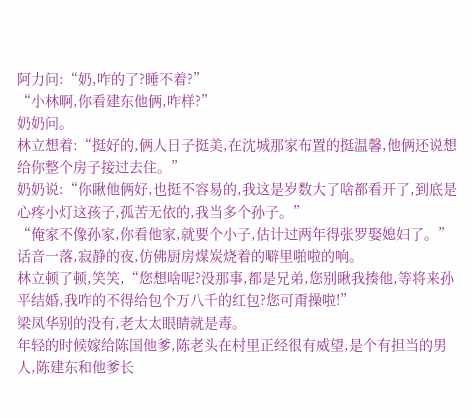阿力问:“奶,咋的了?睡不着?”
“小林啊,你看建东他俩,咋样?”
奶奶问。
林立想着:“挺好的,俩人日子挺美,在沈城那家布置的挺温馨,他俩还说想给你整个房子接过去住。”
奶奶说:“你瞅他俩好,也挺不容易的,我这是岁数大了啥都看开了,到底是心疼小灯这孩子,孤苦无依的,我当多个孙子。”
“俺家不像孙家,你看他家,就要个小子,估计过两年得张罗娶媳妇了。”
话音一落,寂静的夜,仿佛厨房煤炭烧着的噼里啪啦的响。
林立顿了顿,笑笑,“您想啥呢?没那事,都是兄弟,您别瞅我揍他,等将来孙平结婚,我咋的不得给包个万八千的红包?您可甭操啦!”
梁凤华别的没有,老太太眼睛就是毒。
年轻的时候嫁给陈国他爹,陈老头在村里正经很有威望,是个有担当的男人,陈建东和他爹长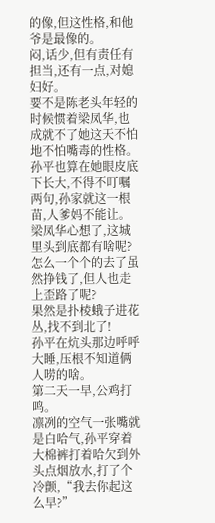的像,但这性格,和他爷是最像的。
闷,话少,但有责任有担当,还有一点,对媳妇好。
要不是陈老头年轻的时候惯着梁凤华,也成就不了她这天不怕地不怕嘴毒的性格。
孙平也算在她眼皮底下长大,不得不叮嘱两句,孙家就这一根苗,人爹妈不能让。
梁凤华心想了,这城里头到底都有啥呢?怎么一个个的去了虽然挣钱了,但人也走上歪路了呢?
果然是扑棱蛾子进花丛,找不到北了!
孙平在炕头那边呼呼大睡,压根不知道俩人唠的啥。
第二天一早,公鸡打鸣。
凛冽的空气一张嘴就是白哈气,孙平穿着大棉裤打着哈欠到外头点烟放水,打了个冷颤,“我去你起这么早?”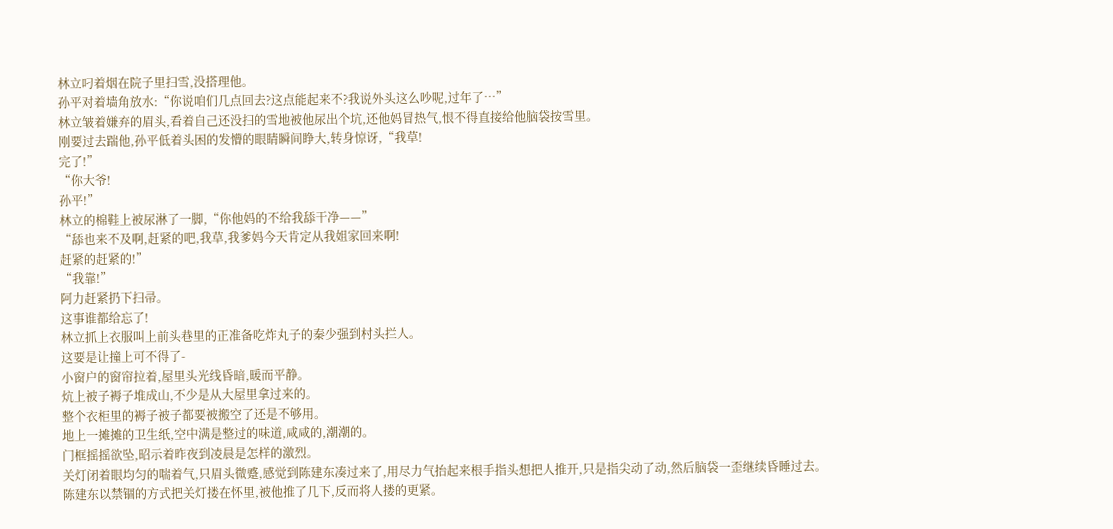林立叼着烟在院子里扫雪,没搭理他。
孙平对着墙角放水:“你说咱们几点回去?这点能起来不?我说外头这么吵呢,过年了…”
林立皱着嫌弃的眉头,看着自己还没扫的雪地被他尿出个坑,还他妈冒热气,恨不得直接给他脑袋按雪里。
刚要过去踹他,孙平低着头困的发懵的眼睛瞬间睁大,转身惊讶,“我草!
完了!”
“你大爷!
孙平!”
林立的棉鞋上被尿淋了一脚,“你他妈的不给我舔干净——”
“舔也来不及啊,赶紧的吧,我草,我爹妈今天肯定从我姐家回来啊!
赶紧的赶紧的!”
“我靠!”
阿力赶紧扔下扫帚。
这事谁都给忘了!
林立抓上衣服叫上前头巷里的正准备吃炸丸子的秦少强到村头拦人。
这要是让撞上可不得了-
小窗户的窗帘拉着,屋里头光线昏暗,暖而平静。
炕上被子褥子堆成山,不少是从大屋里拿过来的。
整个衣柜里的褥子被子都要被搬空了还是不够用。
地上一摊摊的卫生纸,空中满是整过的味道,咸咸的,潮潮的。
门框摇摇欲坠,昭示着昨夜到凌晨是怎样的激烈。
关灯闭着眼均匀的喘着气,只眉头微蹙,感觉到陈建东凑过来了,用尽力气抬起来根手指头想把人推开,只是指尖动了动,然后脑袋一歪继续昏睡过去。
陈建东以禁锢的方式把关灯搂在怀里,被他推了几下,反而将人搂的更紧。